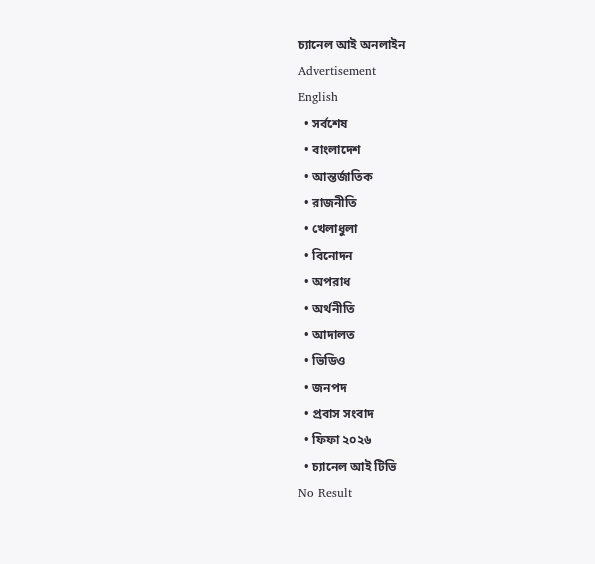চ্যানেল আই অনলাইন
Advertisement
English
  • সর্বশেষ
  • বাংলাদেশ
  • আন্তর্জাতিক
  • রাজনীতি
  • খেলাধুলা
  • বিনোদন
  • অপরাধ
  • অর্থনীতি
  • আদালত
  • ভিডিও
  • জনপদ
  • প্রবাস সংবাদ
  • ফিফা ২০২৬
  • চ্যানেল আই টিভি
No Result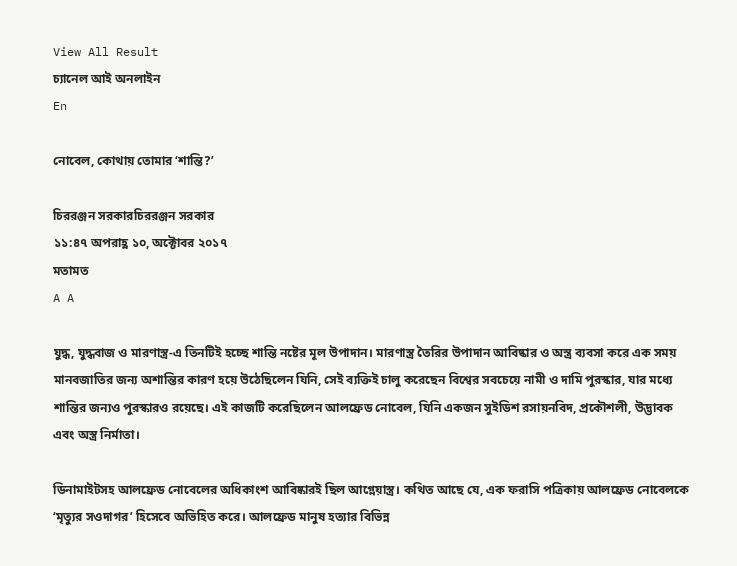View All Result
চ্যানেল আই অনলাইন
En

নোবেল, কোথায় তোমার ‘শান্তি?’

চিররঞ্জন সরকারচিররঞ্জন সরকার
১১:৪৭ অপরাহ্ণ ১০, অক্টোবর ২০১৭
মতামত
A A

যুদ্ধ, যুদ্ধবাজ ও মারণাস্ত্র-এ তিনটিই হচ্ছে শান্তি নষ্টের মূল উপাদান। মারণাস্ত্র তৈরির উপাদান আবিষ্কার ও অস্ত্র ব্যবসা করে এক সময় মানবজাতির জন্য অশান্তির কারণ হয়ে উঠেছিলেন যিনি, সেই ব্যক্তিই চালু করেছেন বিশ্বের সবচেয়ে নামী ও দামি পুরস্কার, যার মধ্যে শান্তির জন্যও পুরস্কারও রয়েছে। এই কাজটি করেছিলেন আলফ্রেড নোবেল, যিনি একজন সুইডিশ রসায়নবিদ, প্রকৌশলী, উদ্ভাবক এবং অস্ত্র নির্মাতা।

ডিনামাইটসহ আলফ্রেড নোবেলের অধিকাংশ আবিষ্কারই ছিল আগ্নেয়াস্ত্র। কথিত আছে যে, এক ফরাসি পত্রিকায় আলফ্রেড নোবেলকে ‘মৃত্যুর সওদাগর’ হিসেবে অভিহিত করে। আলফ্রেড মানুষ হত্যার বিভিন্ন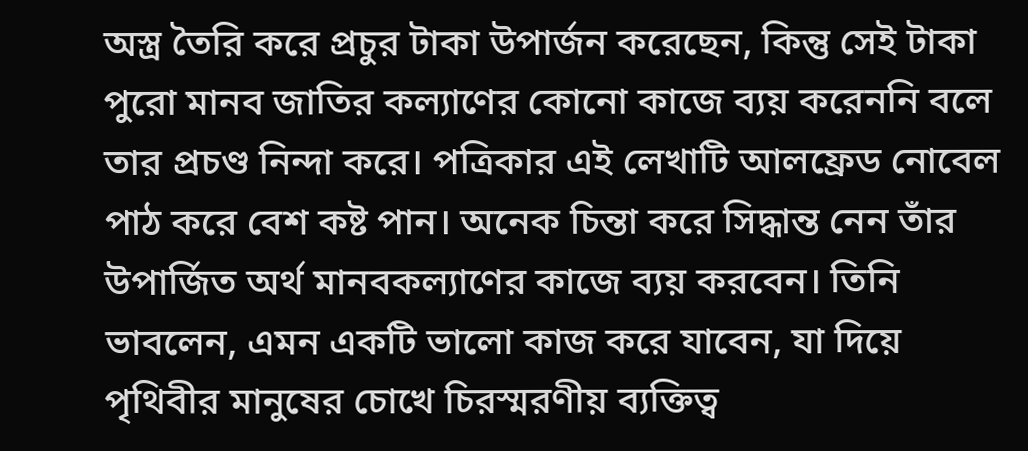অস্ত্র তৈরি করে প্রচুর টাকা উপার্জন করেছেন, কিন্তু সেই টাকা পুরো মানব জাতির কল্যাণের কোনো কাজে ব্যয় করেননি বলে তার প্রচণ্ড নিন্দা করে। পত্রিকার এই লেখাটি আলফ্রেড নোবেল পাঠ করে বেশ কষ্ট পান। অনেক চিন্তা করে সিদ্ধান্ত নেন তাঁর উপার্জিত অর্থ মানবকল্যাণের কাজে ব্যয় করবেন। তিনি ভাবলেন, এমন একটি ভালো কাজ করে যাবেন, যা দিয়ে পৃথিবীর মানুষের চোখে চিরস্মরণীয় ব্যক্তিত্ব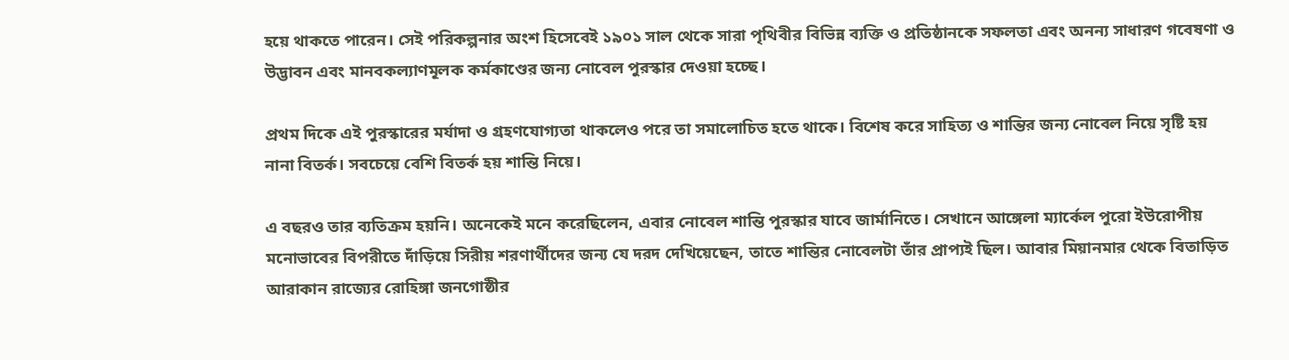হয়ে থাকতে পারেন। সেই পরিকল্পনার অংশ হিসেবেই ১৯০১ সাল থেকে সারা পৃথিবীর বিভিন্ন ব্যক্তি ও প্রতিষ্ঠানকে সফলতা এবং অনন্য সাধারণ গবেষণা ও উদ্ভাবন এবং মানবকল্যাণমূলক কর্মকাণ্ডের জন্য নোবেল পুরস্কার দেওয়া হচ্ছে।

প্রথম দিকে এই পুরস্কারের মর্যাদা ও গ্রহণযোগ্যতা থাকলেও পরে তা সমালোচিত হতে থাকে। বিশেষ করে সাহিত্য ও শান্তির জন্য নোবেল নিয়ে সৃষ্টি হয় নানা বিতর্ক। সবচেয়ে বেশি বিতর্ক হয় শান্তি নিয়ে।

এ বছরও তার ব্যতিক্রম হয়নি। অনেকেই মনে করেছিলেন, এবার নোবেল শান্তি পুরস্কার যাবে জার্মানিতে। সেখানে আঙ্গেলা ম্যার্কেল পুরো ইউরোপীয় মনোভাবের বিপরীতে দাঁড়িয়ে সিরীয় শরণার্থীদের জন্য যে দরদ দেখিয়েছেন, তাতে শান্তির নোবেলটা তাঁর প্রাপ্যই ছিল। আবার মিয়ানমার থেকে বিতাড়িত আরাকান রাজ্যের রোহিঙ্গা জনগোষ্ঠীর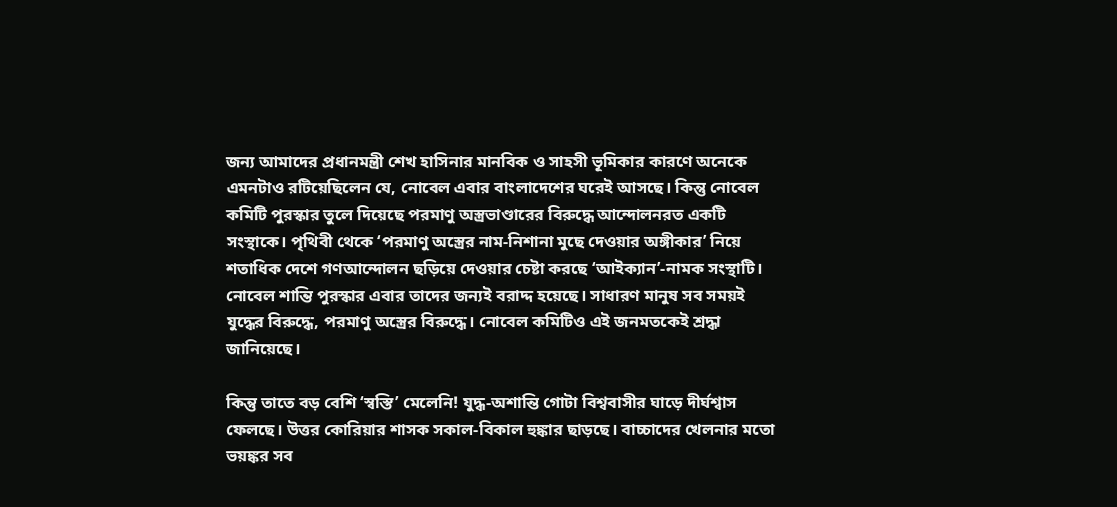জন্য আমাদের প্রধানমন্ত্রী শেখ হাসিনার মানবিক ও সাহসী ভূমিকার কারণে অনেকে এমনটাও রটিয়েছিলেন যে, নোবেল এবার বাংলাদেশের ঘরেই আসছে। কিন্তু নোবেল কমিটি পুরস্কার তুলে দিয়েছে পরমাণু অস্ত্রভাণ্ডারের বিরুদ্ধে আন্দোলনরত একটি সংস্থাকে। পৃথিবী থেকে ‘পরমাণু অস্ত্রের নাম-নিশানা মুছে দেওয়ার অঙ্গীকার’ নিয়ে শতাধিক দেশে গণআন্দোলন ছড়িয়ে দেওয়ার চেষ্টা করছে ‘আইক্যান’-নামক সংস্থাটি। নোবেল শান্তি পুরস্কার এবার তাদের জন্যই বরাদ্দ হয়েছে। সাধারণ মানুষ সব সময়ই যুদ্ধের বিরুদ্ধে, পরমাণু অস্ত্রের বিরুদ্ধে। নোবেল কমিটিও এই জনমতকেই শ্রদ্ধা জানিয়েছে।

কিন্তু তাতে বড় বেশি ‘স্বস্তি’ মেলেনি! যুদ্ধ-অশান্তি গোটা বিশ্ববাসীর ঘাড়ে দীর্ঘশ্বাস ফেলছে। উত্তর কোরিয়ার শাসক সকাল-বিকাল হুঙ্কার ছাড়ছে। বাচ্চাদের খেলনার মতো ভয়ঙ্কর সব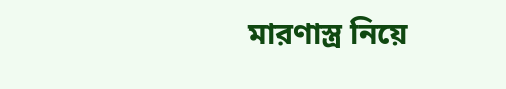মারণাস্ত্র নিয়ে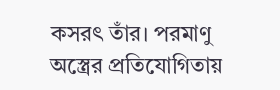কসরৎ তাঁর। পরমাণু অস্ত্রের প্রতিযোগিতায়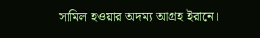সামিল হওয়ার অদম্য আগ্রহ ইরানে।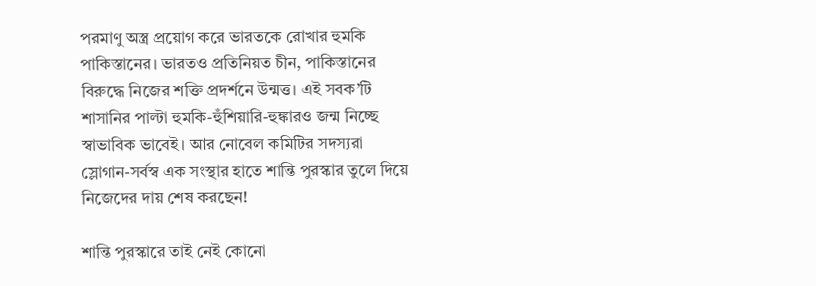পরমাণু অস্ত্র প্রয়োগ করে ভারতকে রোখার হুমকি পাকিস্তানের। ভারতও প্রতিনিয়ত চীন, পাকিস্তানের বিরুদ্ধে নিজের শক্তি প্রদর্শনে উন্মত্ত। এই সবক’টি শাসানির পাল্টা হুমকি-হুঁশিয়ারি-হুঙ্কারও জন্ম নিচ্ছে স্বাভাবিক ভাবেই। আর নোবেল কমিটির সদস্যরা স্লোগান-সর্বস্ব এক সংস্থার হাতে শান্তি পুরস্কার তুলে দিয়ে নিজেদের দায় শেষ করছেন!

শান্তি পুরস্কারে তাই নেই কোনো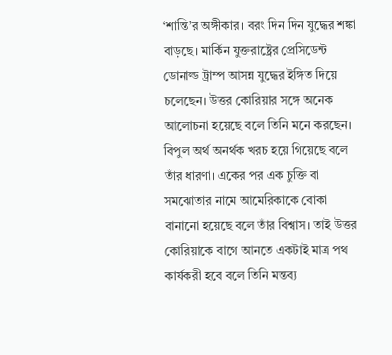‘শান্তি’র অঙ্গীকার। বরং দিন দিন যুদ্ধের শঙ্কা বাড়ছে। মার্কিন যুক্তরাষ্ট্রের প্রেসিডেন্ট ডোনাল্ড ট্রাম্প আসন্ন যুদ্ধের ইঙ্গিত দিয়ে চলেছেন। উত্তর কোরিয়ার সঙ্গে অনেক আলোচনা হয়েছে বলে তিনি মনে করছেন। বিপুল অর্থ অনর্থক খরচ হয়ে গিয়েছে বলে তাঁর ধারণা। একের পর এক চুক্তি বা সমঝোতার নামে আমেরিকাকে বোকা বানানো হয়েছে বলে তাঁর বিশ্বাস। তাই উত্তর কোরিয়াকে বাগে আনতে একটাই মাত্র পথ কার্যকরী হবে বলে তিনি মন্তব্য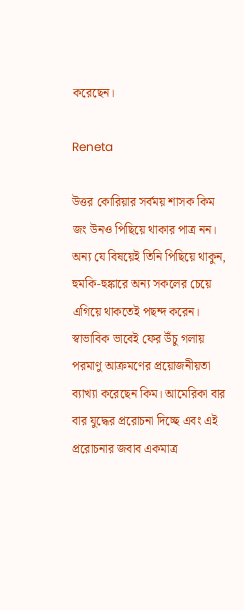করেছেন।

Reneta

উত্তর কোরিয়ার সর্বময় শাসক কিম জং উনও পিছিয়ে থাকার পাত্র নন। অন্য যে বিষয়েই তিনি পিছিয়ে থাকুন, হুমকি-হুঙ্কারে অন্য সকলের চেয়ে এগিয়ে থাকতেই পছন্দ করেন। স্বাভাবিক ভাবেই ফের উঁচু গলায় পরমাণু আক্রমণের প্রয়োজনীয়তা ব্যাখ্যা করেছেন কিম। আমেরিকা বার বার যুদ্ধের প্ররোচনা দিচ্ছে এবং এই প্ররোচনার জবাব একমাত্র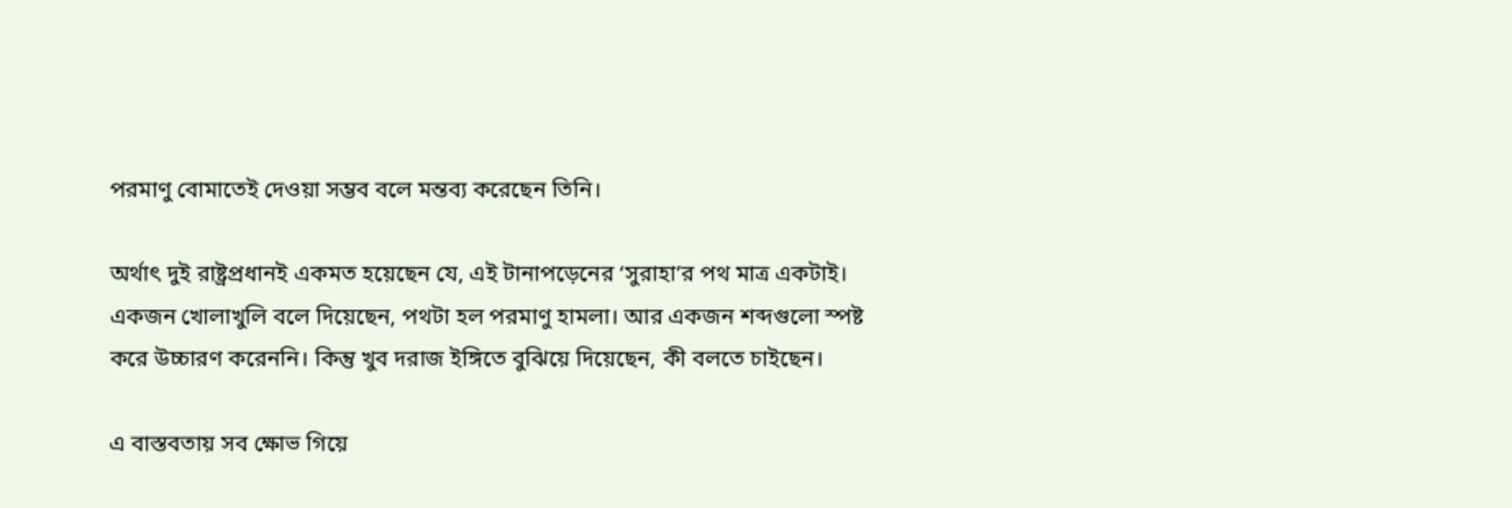পরমাণু বোমাতেই দেওয়া সম্ভব বলে মন্তব্য করেছেন তিনি।

অর্থাৎ দুই রাষ্ট্রপ্রধানই একমত হয়েছেন যে, এই টানাপড়েনের ‘সুরাহা’র পথ মাত্র একটাই। একজন খোলাখুলি বলে দিয়েছেন, পথটা হল পরমাণু হামলা। আর একজন শব্দগুলো স্পষ্ট করে উচ্চারণ করেননি। কিন্তু খুব দরাজ ইঙ্গিতে বুঝিয়ে দিয়েছেন, কী বলতে চাইছেন।

এ বাস্তবতায় সব ক্ষোভ গিয়ে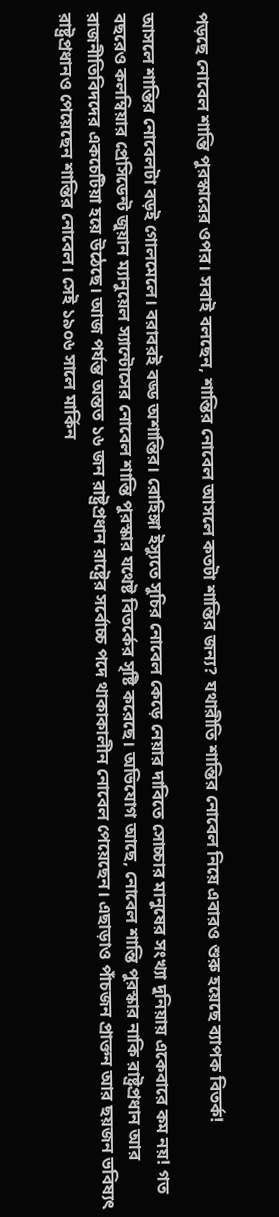পড়ছে নোবেল শান্তি পুরস্কারের ওপর। সবাই বলছেন, শান্তির নোবেল আসলে কতটা শান্তির জন্য? যথারীতি শান্তির নোবেল নিয়ে এবারও শুরু হয়েছে ব্যাপক বিতর্ক!

আসলে শান্তির নোবেলটা বড়ই গোলমেলে। বরাবরই বড্ড অশান্তির। রোহিঙ্গা ইস্যুতে সুচির নোবেল কেড়ে নেয়ার দাবিতে সোচ্চার মানুষের সংখ্যা দুনিয়ায় একেবারে কম নয়! গত বছরেও কলম্বিয়ার প্রেসিডেন্ট জুয়ান ম্যানুয়েল স্যান্টোসের নোবেল শান্তি পুরস্কার যথেষ্ট বিতর্কের সৃষ্টি করেছে। অভিযোগ আছে, নোবেল শান্তি পুরস্কার নাকি রাষ্ট্রপ্রধান আর রাজনীতিবিদদের একচেটিয়া হয়ে উঠেছে। আজ পর্যন্ত অন্তত ১৬ জন রাষ্ট্রপ্রধান রাষ্ট্রের সর্বোচ্চ পদে থাকাকালীন নোবেল পেয়েছেন। এছাড়াও পাঁচজন প্রাক্তন আর ছয়জন ভবিষ্যৎ রাষ্ট্রপ্রধানও পেয়েছেন শান্তির নোবেল। সেই ১৯০৬ সালে মার্কিন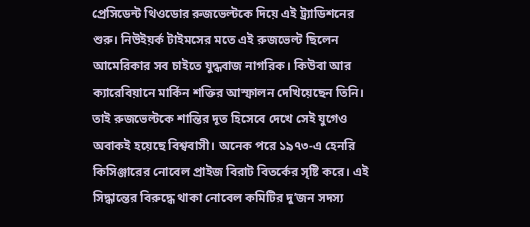প্রেসিডেন্ট থিওডোর রুজভেল্টকে দিয়ে এই ট্র্যাডিশনের শুরু। নিউইয়র্ক টাইমসের মতে এই রুজভেল্ট ছিলেন আমেরিকার সব চাইতে যুদ্ধবাজ নাগরিক। কিউবা আর ক্যারেবিয়ানে মার্কিন শক্তির আস্ফালন দেখিয়েছেন তিনি। তাই রুজভেল্টকে শান্তির দূত হিসেবে দেখে সেই যুগেও অবাকই হয়েছে বিশ্ববাসী। অনেক পরে ১৯৭৩-এ হেনরি কিসিঞ্জারের নোবেল প্রাইজ বিরাট বিতর্কের সৃষ্টি করে। এই সিদ্ধান্তের বিরুদ্ধে থাকা নোবেল কমিটির দু’জন সদস্য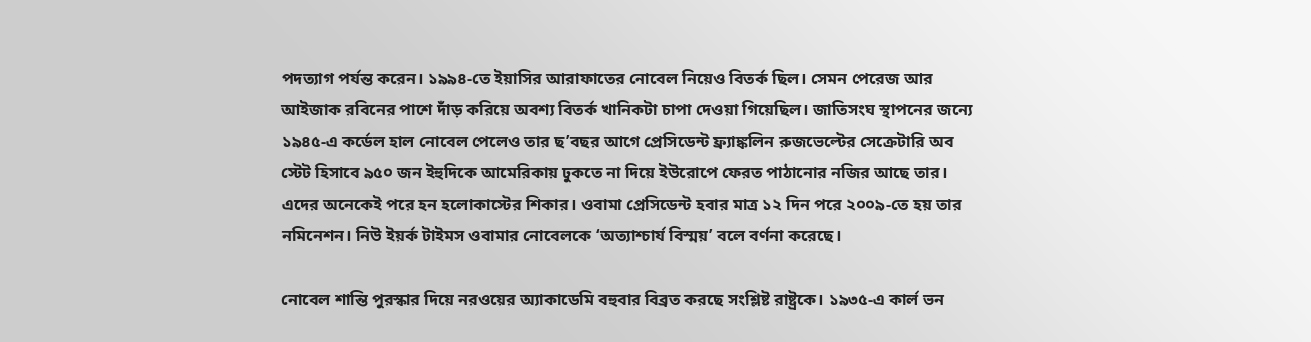পদত্যাগ পর্যন্ত করেন। ১৯৯৪-তে ইয়াসির আরাফাতের নোবেল নিয়েও বিতর্ক ছিল। সেমন পেরেজ আর আইজাক রবিনের পাশে দাঁড় করিয়ে অবশ্য বিতর্ক খানিকটা চাপা দেওয়া গিয়েছিল। জাতিসংঘ স্থাপনের জন্যে ১৯৪৫-এ কর্ডেল হাল নোবেল পেলেও তার ছ’বছর আগে প্রেসিডেন্ট ফ্র্যাঙ্কলিন রুজভেল্টের সেক্রেটারি অব স্টেট হিসাবে ৯৫০ জন ইহুদিকে আমেরিকায় ঢুকতে না দিয়ে ইউরোপে ফেরত পাঠানোর নজির আছে তার। এদের অনেকেই পরে হন হলোকাস্টের শিকার। ওবামা প্রেসিডেন্ট হবার মাত্র ১২ দিন পরে ২০০৯-তে হয় তার নমিনেশন। নিউ ইয়র্ক টাইমস ওবামার নোবেলকে ‘অত্যাশ্চার্য বিস্ময়’ বলে বর্ণনা করেছে।

নোবেল শান্তি পুরস্কার দিয়ে নরওয়ের অ্যাকাডেমি বহুবার বিব্রত করছে সংশ্লিষ্ট রাষ্ট্রকে। ১৯৩৫-এ কার্ল ভন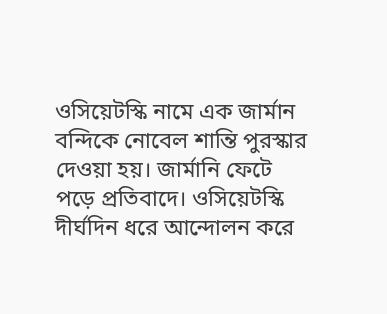ওসিয়েটস্কি নামে এক জার্মান বন্দিকে নোবেল শান্তি পুরস্কার দেওয়া হয়। জার্মানি ফেটে পড়ে প্রতিবাদে। ওসিয়েটস্কি দীর্ঘদিন ধরে আন্দোলন করে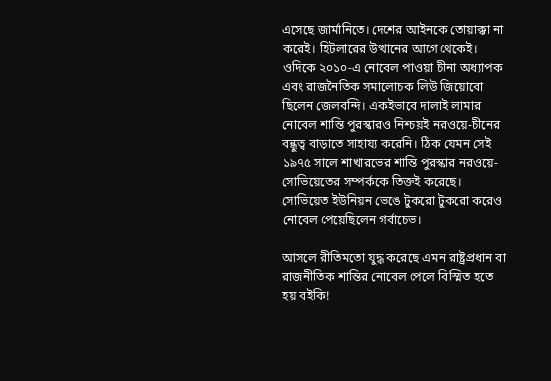এসেছে জার্মানিতে। দেশের আইনকে তোয়াক্কা না করেই। হিটলারের উত্থানের আগে থেকেই। ওদিকে ২০১০-এ নোবেল পাওয়া চীনা অধ্যাপক এবং রাজনৈতিক সমালোচক লিউ জিয়োবো ছিলেন জেলবন্দি। একইভাবে দালাই লামার নোবেল শান্তি পুরস্কারও নিশ্চয়ই নরওয়ে-চীনের বন্ধুত্ব বাড়াতে সাহায্য করেনি। ঠিক যেমন সেই ১৯৭৫ সালে শাখারভের শান্তি পুরস্কার নরওয়ে-সোভিয়েতের সম্পর্ককে তিক্তই করেছে। সোভিয়েত ইউনিয়ন ভেঙে টুকরো টুকরো করেও নোবেল পেয়েছিলেন গর্বাচেভ।

আসলে রীতিমতো যুদ্ধ করেছে এমন রাষ্ট্রপ্রধান বা রাজনীতিক শান্তির নোবেল পেলে বিস্মিত হতে হয় বইকি!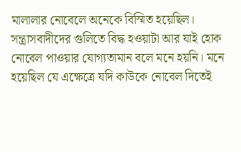মালালার নোবেলে অনেকে বিস্মিত হয়েছিল। সন্ত্রাসবাদীদের গুলিতে বিদ্ধ হওয়াটা আর যাই হোক নোবেল পাওয়ার যোগ্যতামান বলে মনে হয়নি। মনে হয়েছিল যে এক্ষেত্রে যদি কাউকে নোবেল দিতেই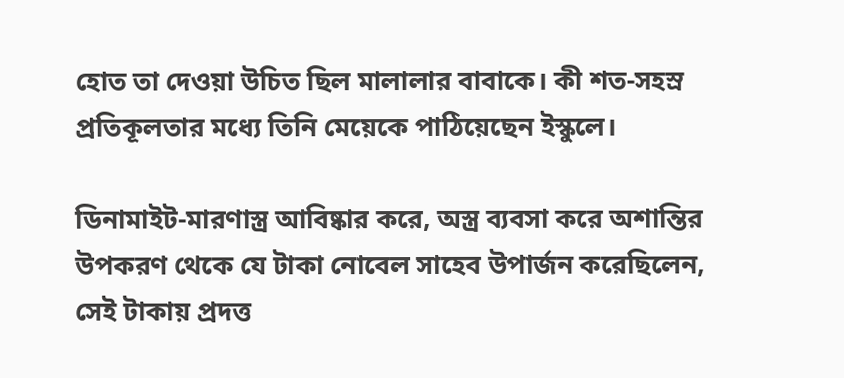হোত তা দেওয়া উচিত ছিল মালালার বাবাকে। কী শত-সহস্র প্রতিকূলতার মধ্যে তিনি মেয়েকে পাঠিয়েছেন ইস্কুলে।

ডিনামাইট-মারণাস্ত্র আবিষ্কার করে, অস্ত্র ব্যবসা করে অশান্তির উপকরণ থেকে যে টাকা নোবেল সাহেব উপার্জন করেছিলেন, সেই টাকায় প্রদত্ত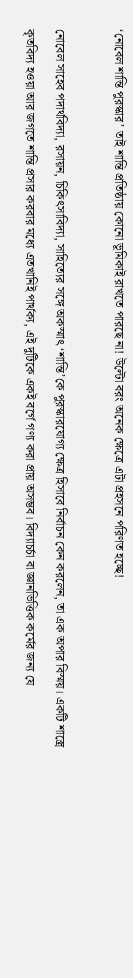‘নোবেল শান্তি পুরস্কার’ তাই শান্তি প্রতিষ্ঠায় কোনো ভূমিকাই রাখতে পারছে না! উল্টো বরং অনেক ক্ষেত্রে এটা প্রহসনে পরিণত হচ্ছে!

নোবেল সাহেব পদার্থবিদ্যা, রসায়ন, চিকিৎসাবিদ্যা, সাহিত্যের সঙ্গে অকস্মাৎ ‘শান্তি’কে পুরস্কারযোগ্য ক্ষেত্র হিসাবে নির্বাচন কেন করলেন, তা এক অপার বিস্ময়। একটি শাস্ত্রে কৃতবিদ্য হওয়া আর জগতে শান্তি প্রসার করবার মধ্যে এতখানিই পার্থক্য, এই দুটিকে একই বর্গে গণ্য করা প্রায় অসম্ভব। বিদ্যাচর্চা বা জ্ঞানভিত্তিক কর্মের জন্য যে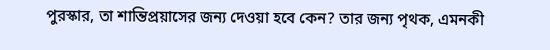পুরস্কার, তা শান্তিপ্রয়াসের জন্য দেওয়া হবে কেন? তার জন্য পৃথক, এমনকী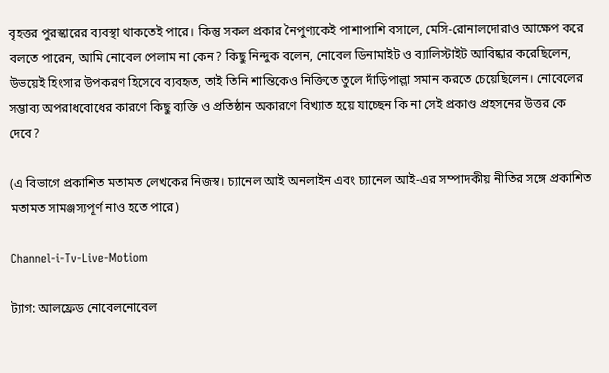বৃহত্তর পুরস্কারের ব্যবস্থা থাকতেই পারে। কিন্তু সকল প্রকার নৈপুণ্যকেই পাশাপাশি বসালে, মেসি-রোনালদোরাও আক্ষেপ করে বলতে পারেন, আমি নোবেল পেলাম না কেন? কিছু নিন্দুক বলেন, নোবেল ডিনামাইট ও ব্যালিস্টাইট আবিষ্কার করেছিলেন, উভয়েই হিংসার উপকরণ হিসেবে ব্যবহৃত, তাই তিনি শান্তিকেও নিক্তিতে তুলে দাঁড়িপাল্লা সমান করতে চেয়েছিলেন। নোবেলের সম্ভাব্য অপরাধবোধের কারণে কিছু ব্যক্তি ও প্রতিষ্ঠান অকারণে বিখ্যাত হয়ে যাচ্ছেন কি না সেই প্রকাণ্ড প্রহসনের উত্তর কে দেবে?

(এ বিভাগে প্রকাশিত মতামত লেখকের নিজস্ব। চ্যানেল আই অনলাইন এবং চ্যানেল আই-এর সম্পাদকীয় নীতির সঙ্গে প্রকাশিত মতামত সামঞ্জস্যপূর্ণ নাও হতে পারে)

Channel-i-Tv-Live-Motiom

ট্যাগ: আলফ্রেড নোবেলনোবেল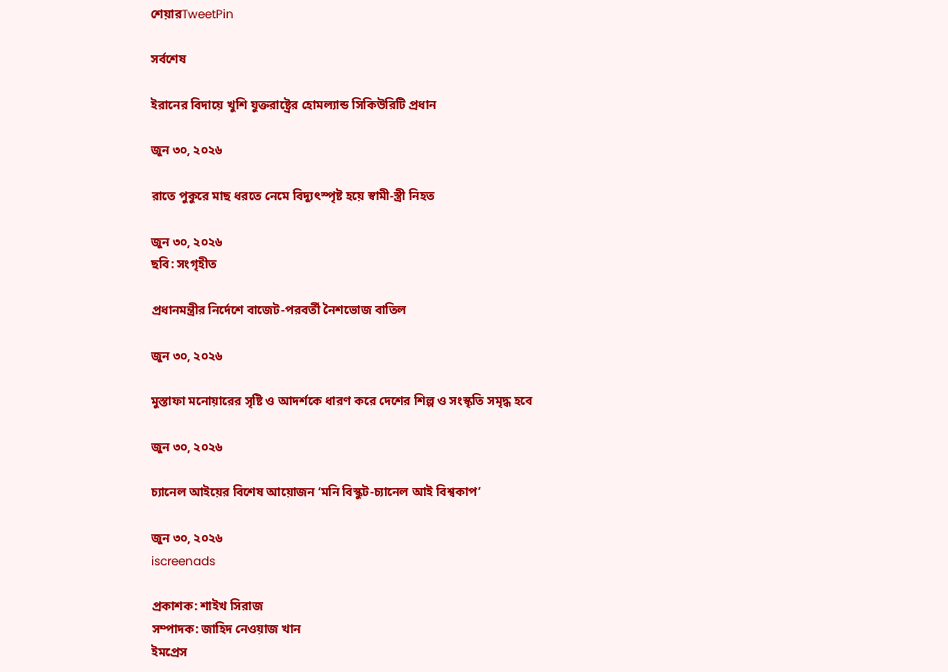শেয়ারTweetPin

সর্বশেষ

ইরানের বিদায়ে খুশি যুক্তরাষ্ট্রের হোমল্যান্ড সিকিউরিটি প্রধান

জুন ৩০, ২০২৬

রাতে পুকুরে মাছ ধরতে নেমে বিদ্যুৎস্পৃষ্ট হয়ে স্বামী-স্ত্রী নিহত

জুন ৩০, ২০২৬
ছবি: সংগৃহীত

প্রধানমন্ত্রীর নির্দেশে বাজেট-পরবর্তী নৈশভোজ বাতিল

জুন ৩০, ২০২৬

মুস্তাফা মনোয়ারের সৃষ্টি ও আদর্শকে ধারণ করে দেশের শিল্প ও সংস্কৃতি সমৃদ্ধ হবে

জুন ৩০, ২০২৬

চ্যানেল আইয়ের বিশেষ আয়োজন ‘মনি বিস্কুট-চ্যানেল আই বিশ্বকাপ’

জুন ৩০, ২০২৬
iscreenads

প্রকাশক: শাইখ সিরাজ
সম্পাদক: জাহিদ নেওয়াজ খান
ইমপ্রেস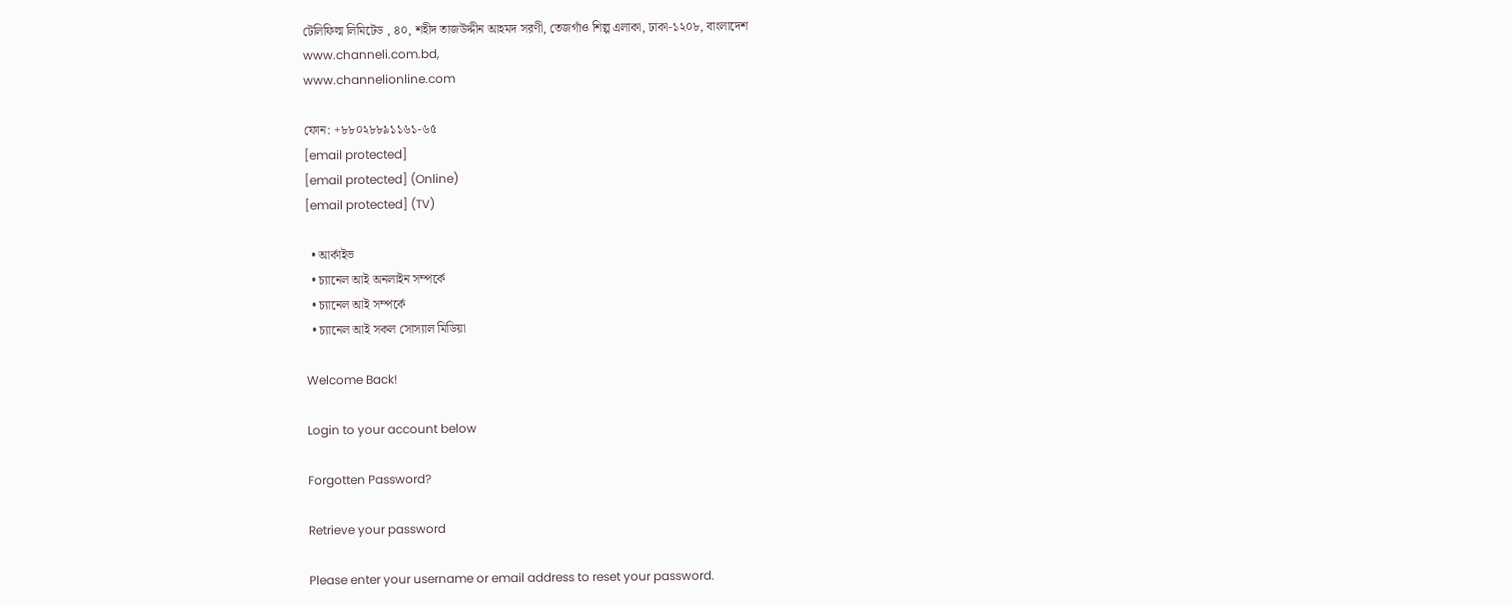টেলিফিল্ম লিমিটেড , ৪০, শহীদ তাজউদ্দীন আহমদ সরণী, তেজগাঁও শিল্প এলাকা, ঢাকা-১২০৮, বাংলাদেশ
www.channeli.com.bd,
www.channelionline.com

ফোন: +৮৮০২৮৮৯১১৬১-৬৫
[email protected]
[email protected] (Online)
[email protected] (TV)

  • আর্কাইভ
  • চ্যানেল আই অনলাইন সম্পর্কে
  • চ্যানেল আই সম্পর্কে
  • চ্যানেল আই সকল সোস্যাল মিডিয়া

Welcome Back!

Login to your account below

Forgotten Password?

Retrieve your password

Please enter your username or email address to reset your password.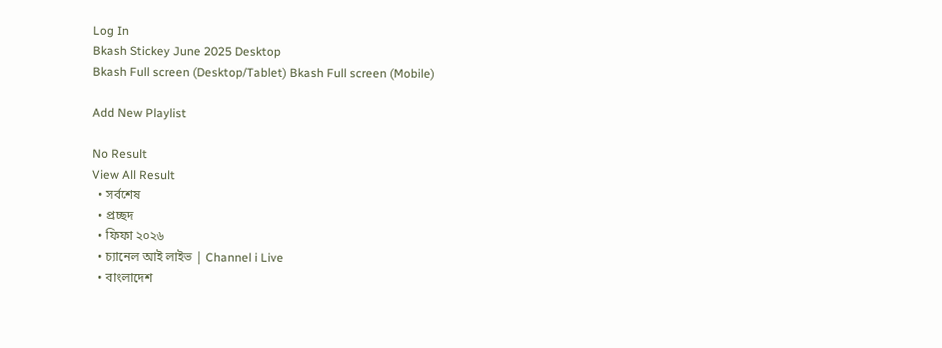Log In
Bkash Stickey June 2025 Desktop
Bkash Full screen (Desktop/Tablet) Bkash Full screen (Mobile)

Add New Playlist

No Result
View All Result
  • সর্বশেষ
  • প্রচ্ছদ
  • ফিফা ২০২৬
  • চ্যানেল আই লাইভ | Channel i Live
  • বাংলাদেশ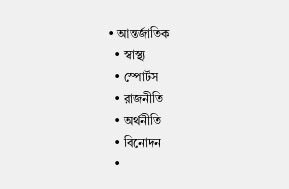• আন্তর্জাতিক
  • স্বাস্থ্য
  • স্পোর্টস
  • রাজনীতি
  • অর্থনীতি
  • বিনোদন
  •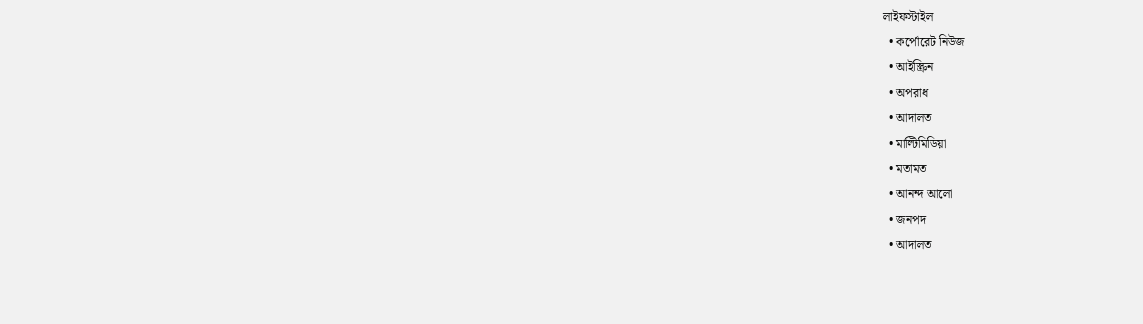লাইফস্টাইল
  • কর্পোরেট নিউজ
  • আইস্ক্রিন
  • অপরাধ
  • আদালত
  • মাল্টিমিডিয়া
  • মতামত
  • আনন্দ আলো
  • জনপদ
  • আদালত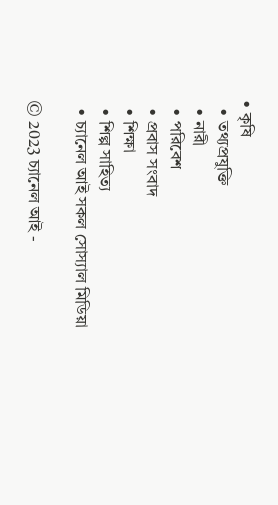• কৃষি
  • তথ্যপ্রযুক্তি
  • নারী
  • পরিবেশ
  • প্রবাস সংবাদ
  • শিক্ষা
  • শিল্প সাহিত্য
  • চ্যানেল আই সকল সোস্যাল মিডিয়া

© 2023 চ্যানেল আই -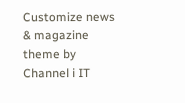Customize news & magazine theme by Channel i IT